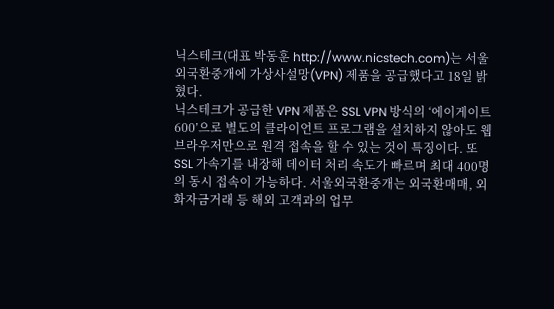닉스테크(대표 박동훈 http://www.nicstech.com)는 서울외국환중개에 가상사설망(VPN) 제품을 공급했다고 18일 밝혔다.
닉스테크가 공급한 VPN 제품은 SSL VPN 방식의 ‘에이게이트 600’으로 별도의 클라이언트 프로그램을 설치하지 않아도 웹 브라우저만으로 원격 접속을 할 수 있는 것이 특징이다. 또 SSL 가속기를 내장해 데이터 처리 속도가 빠르며 최대 400명의 동시 접속이 가능하다. 서울외국환중개는 외국환매매, 외화자금거래 등 해외 고객과의 업무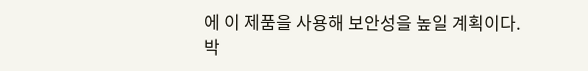에 이 제품을 사용해 보안성을 높일 계획이다.
박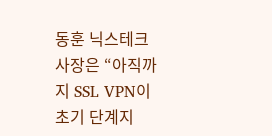동훈 닉스테크 사장은 “아직까지 SSL VPN이 초기 단계지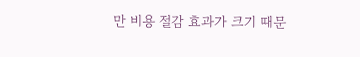만 비용 절감 효과가 크기 때문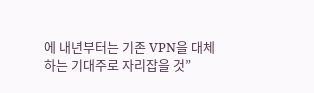에 내년부터는 기존 VPN을 대체하는 기대주로 자리잡을 것”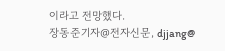이라고 전망했다.
장동준기자@전자신문, djjang@